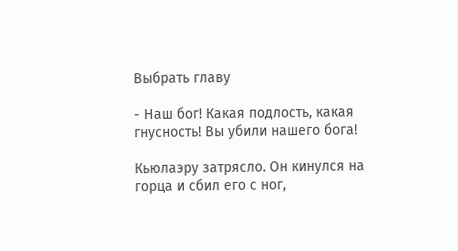Выбрать главу

- Наш бог! Какая подлость, какая гнусность! Вы убили нашего бога!

Кьюлаэру затрясло. Он кинулся на горца и сбил его с ног,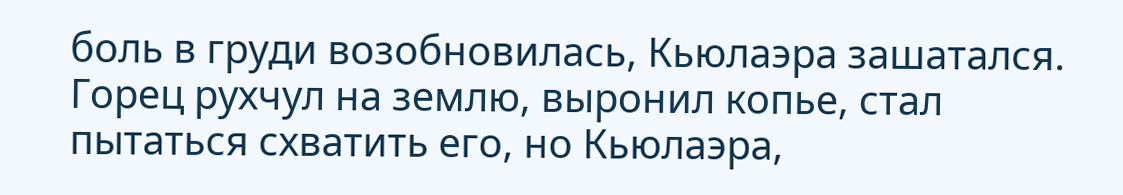боль в груди возобновилась, Кьюлаэра зашатался. Горец рухчул на землю, выронил копье, стал пытаться схватить его, но Кьюлаэра,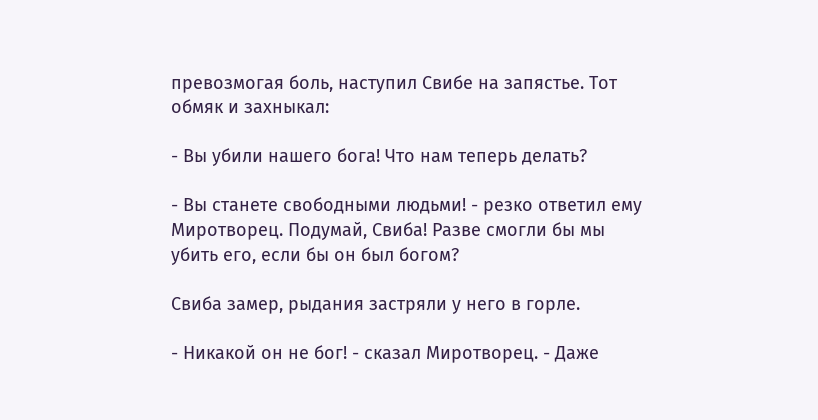превозмогая боль, наступил Свибе на запястье. Тот обмяк и захныкал:

- Вы убили нашего бога! Что нам теперь делать?

- Вы станете свободными людьми! - резко ответил ему Миротворец. Подумай, Свиба! Разве смогли бы мы убить его, если бы он был богом?

Свиба замер, рыдания застряли у него в горле.

- Никакой он не бог! - сказал Миротворец. - Даже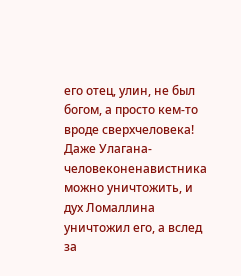его отец, улин, не был богом, а просто кем-то вроде сверхчеловека! Даже Улагана-человеконенавистника можно уничтожить, и дух Ломаллина уничтожил его, а вслед за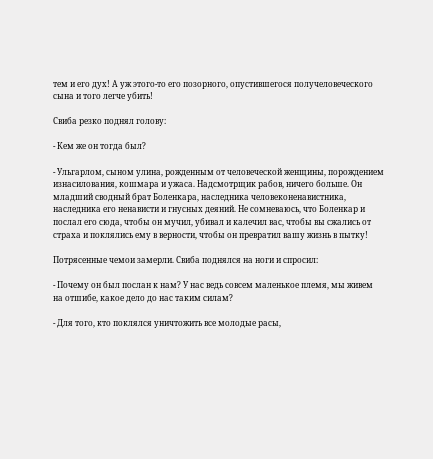тем и его дух! А уж этого-то его позорного, опустившегося получеловеческого сына и того легче убить!

Свиба резко поднял голову:

- Кем же он тогда был?

- Ульгарлом, сыном улина, рожденным от человеческой женщины, порождением изнасилования, кошмара и ужаса. Надсмотрщик рабов, ничего больше. Он младший сводный брат Боленкара, наследника человеконенавистника, наследника его ненависти и гнусных деяний. Не сомневаюсь, что Боленкар и послал его сюда, чтобы он мучил, убивал и калечил вас, чтобы вы сжались от страха и поклялись ему в верности, чтобы он превратил вашу жизнь в пытку!

Потрясенные чемои замерли. Свиба поднялся на ноги и спросил:

- Почему он был послан к нам? У нас ведь совсем маленькое племя, мы живем на отшибе, какое дело до нас таким силам?

- Для того, кто поклялся уничтожить все молодые расы,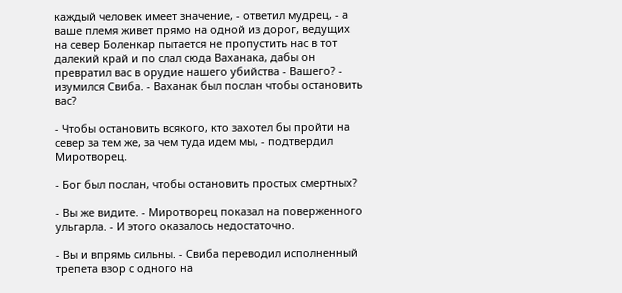каждый человек имеет значение, - ответил мудрец, - а ваше племя живет прямо на одной из дорог, ведущих на север Боленкар пытается не пропустить нас в тот далекий край и по слал сюда Ваханака, дабы он превратил вас в орудие нашего убийства - Вашего? - изумился Свиба. - Ваханак был послан чтобы остановить вас?

- Чтобы остановить всякого, кто захотел бы пройти на север за тем же, за чем туда идем мы, - подтвердил Миротворец.

- Бог был послан, чтобы остановить простых смертных?

- Вы же видите. - Миротворец показал на поверженного ульгарла. - И этого оказалось недостаточно.

- Вы и впрямь сильны. - Свиба переводил исполненный трепета взор с одного на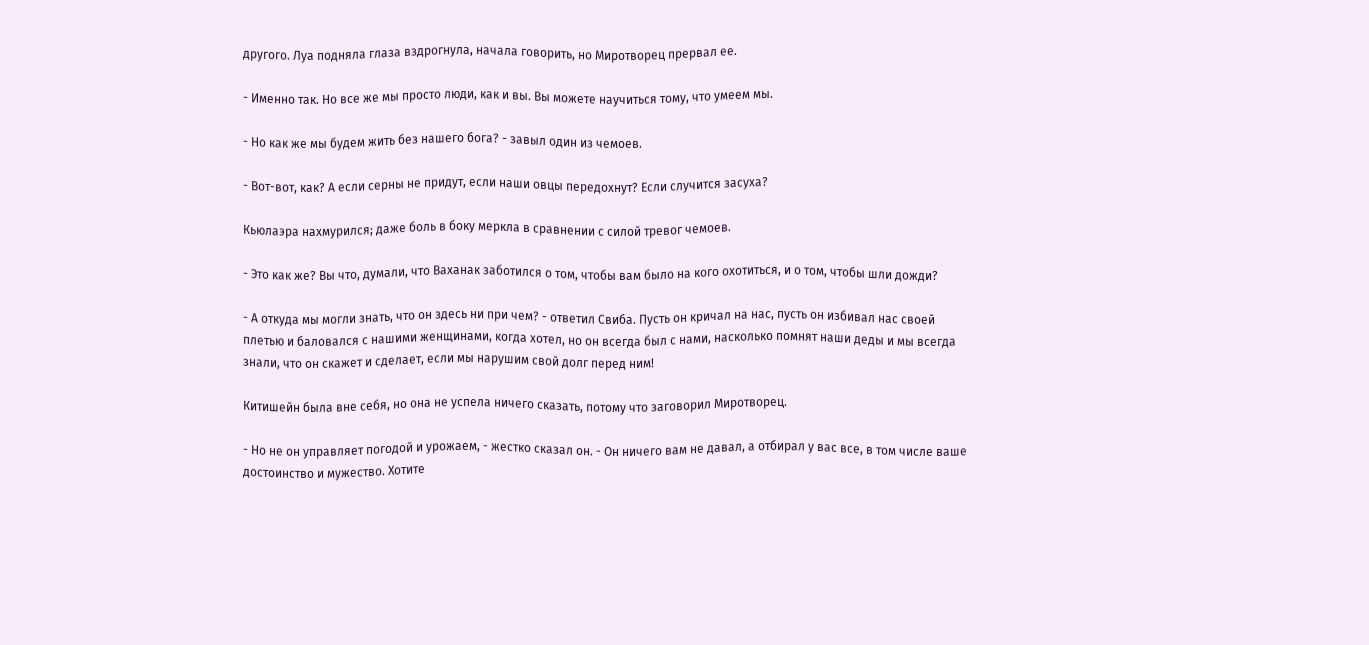другого. Луа подняла глаза вздрогнула, начала говорить, но Миротворец прервал ее.

- Именно так. Но все же мы просто люди, как и вы. Вы можете научиться тому, что умеем мы.

- Но как же мы будем жить без нашего бога? - завыл один из чемоев.

- Вот-вот, как? А если серны не придут, если наши овцы передохнут? Если случится засуха?

Кьюлаэра нахмурился; даже боль в боку меркла в сравнении с силой тревог чемоев.

- Это как же? Вы что, думали, что Ваханак заботился о том, чтобы вам было на кого охотиться, и о том, чтобы шли дожди?

- А откуда мы могли знать, что он здесь ни при чем? - ответил Свиба. Пусть он кричал на нас, пусть он избивал нас своей плетью и баловался с нашими женщинами, когда хотел, но он всегда был с нами, насколько помнят наши деды и мы всегда знали, что он скажет и сделает, если мы нарушим свой долг перед ним!

Китишейн была вне себя, но она не успела ничего сказать, потому что заговорил Миротворец.

- Но не он управляет погодой и урожаем, - жестко сказал он. - Он ничего вам не давал, а отбирал у вас все, в том числе ваше достоинство и мужество. Хотите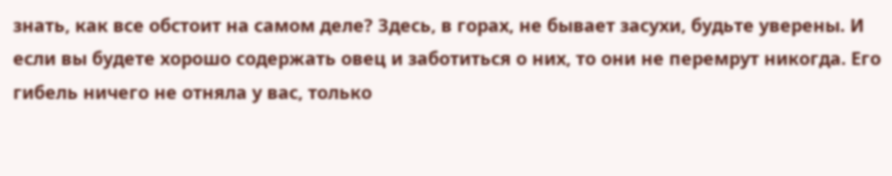знать, как все обстоит на самом деле? Здесь, в горах, не бывает засухи, будьте уверены. И если вы будете хорошо содержать овец и заботиться о них, то они не перемрут никогда. Его гибель ничего не отняла у вас, только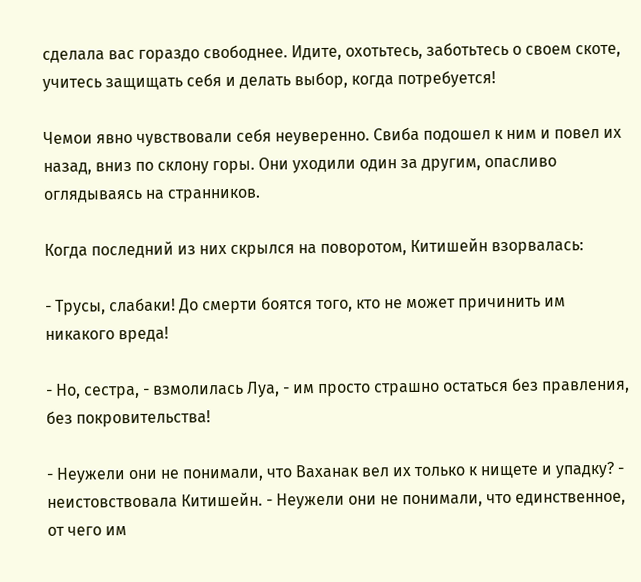сделала вас гораздо свободнее. Идите, охотьтесь, заботьтесь о своем скоте, учитесь защищать себя и делать выбор, когда потребуется!

Чемои явно чувствовали себя неуверенно. Свиба подошел к ним и повел их назад, вниз по склону горы. Они уходили один за другим, опасливо оглядываясь на странников.

Когда последний из них скрылся на поворотом, Китишейн взорвалась:

- Трусы, слабаки! До смерти боятся того, кто не может причинить им никакого вреда!

- Но, сестра, - взмолилась Луа, - им просто страшно остаться без правления, без покровительства!

- Неужели они не понимали, что Ваханак вел их только к нищете и упадку? - неистовствовала Китишейн. - Неужели они не понимали, что единственное, от чего им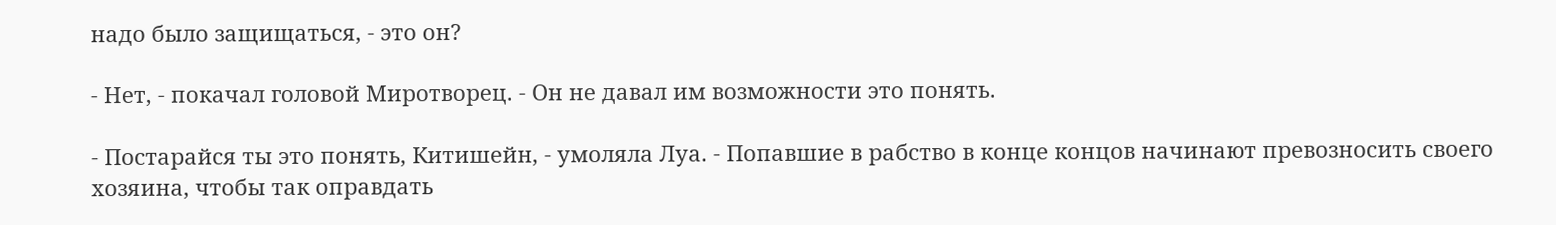надо было защищаться, - это он?

- Нет, - покачал головой Миротворец. - Он не давал им возможности это понять.

- Постарайся ты это понять, Китишейн, - умоляла Луа. - Попавшие в рабство в конце концов начинают превозносить своего хозяина, чтобы так оправдать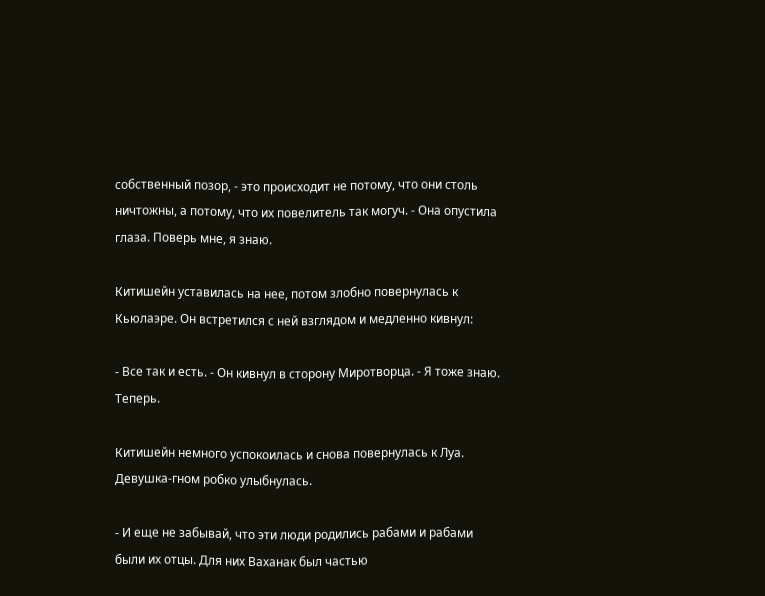собственный позор, - это происходит не потому, что они столь ничтожны, а потому, что их повелитель так могуч. - Она опустила глаза. Поверь мне, я знаю.

Китишейн уставилась на нее, потом злобно повернулась к Кьюлаэре. Он встретился с ней взглядом и медленно кивнул:

- Все так и есть. - Он кивнул в сторону Миротворца. - Я тоже знаю. Теперь.

Китишейн немного успокоилась и снова повернулась к Луа. Девушка-гном робко улыбнулась.

- И еще не забывай, что эти люди родились рабами и рабами были их отцы. Для них Ваханак был частью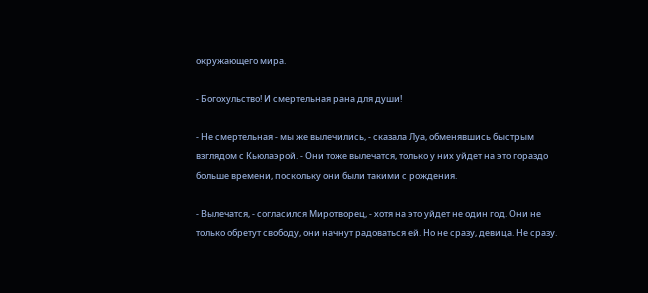окружающего мира.

- Богохульство! И смертельная рана для души!

- Не смертельная - мы же вылечились, - сказала Луа, обменявшись быстрым взглядом с Кьюлаэрой. - Они тоже вылечатся, только у них уйдет на это гораздо больше времени, поскольку они были такими с рождения.

- Вылечатся, - согласился Миротворец, - хотя на это уйдет не один год. Они не только обретут свободу, они начнут радоваться ей. Но не сразу, девица. Не сразу.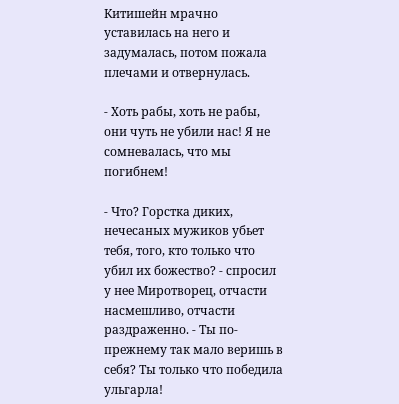Китишейн мрачно уставилась на него и задумалась, потом пожала плечами и отвернулась.

- Хоть рабы, хоть не рабы, они чуть не убили нас! Я не сомневалась, что мы погибнем!

- Что? Горстка диких, нечесаных мужиков убьет тебя, того, кто только что убил их божество? - спросил у нее Миротворец, отчасти насмешливо, отчасти раздраженно. - Ты по-прежнему так мало веришь в себя? Ты только что победила ульгарла!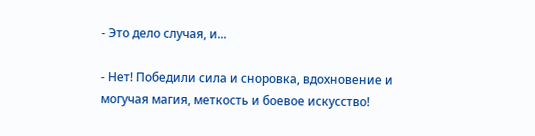- Это дело случая, и...

- Нет! Победили сила и сноровка, вдохновение и могучая магия, меткость и боевое искусство!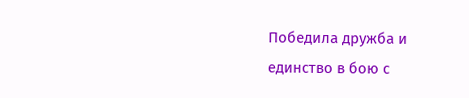Победила дружба и единство в бою с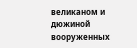великаном и дюжиной вооруженных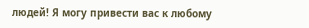людей! Я могу привести вас к любому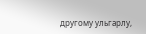другому ульгарлу,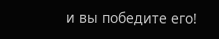и вы победите его!